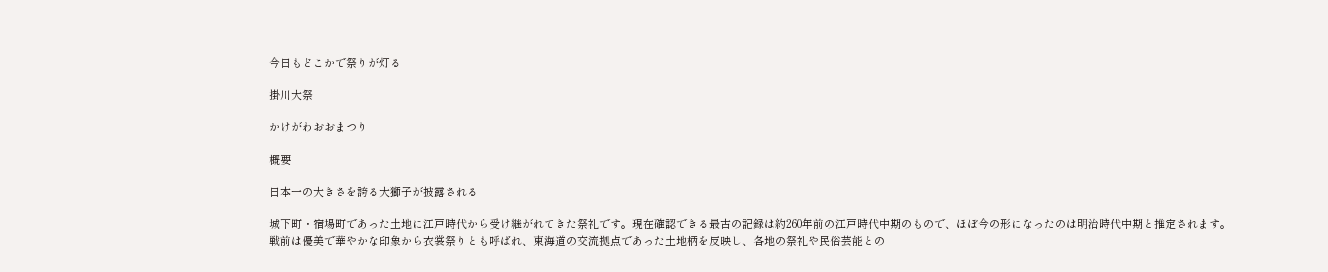今日もどこかで祭りが灯る

掛川大祭

かけがわおおまつり

概要

日本一の大きさを誇る大獅子が披露される

城下町・宿場町であった土地に江戸時代から受け継がれてきた祭礼です。現在確認できる最古の記録は約260年前の江戸時代中期のもので、ほぼ今の形になったのは明治時代中期と推定されます。戦前は優美で華やかな印象から衣裳祭りとも呼ばれ、東海道の交流拠点であった土地柄を反映し、各地の祭礼や民俗芸能との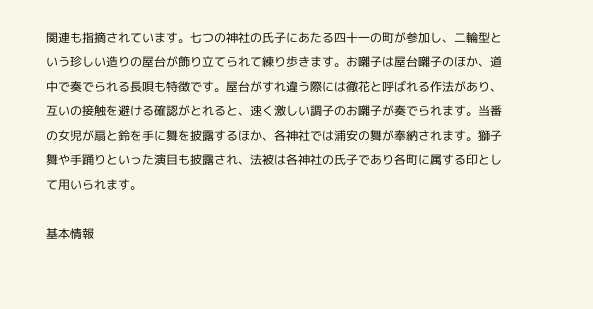関連も指摘されています。七つの神社の氏子にあたる四十一の町が参加し、二輪型という珍しい造りの屋台が飾り立てられて練り歩きます。お囃子は屋台囃子のほか、道中で奏でられる長唄も特徴です。屋台がすれ違う際には徹花と呼ばれる作法があり、互いの接触を避ける確認がとれると、速く激しい調子のお囃子が奏でられます。当番の女児が扇と鈴を手に舞を披露するほか、各神社では浦安の舞が奉納されます。獅子舞や手踊りといった演目も披露され、法被は各神社の氏子であり各町に属する印として用いられます。

基本情報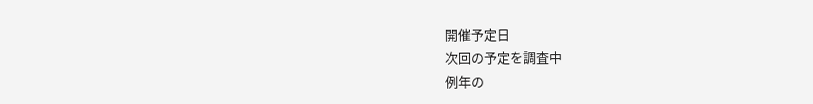開催予定日
次回の予定を調査中
例年の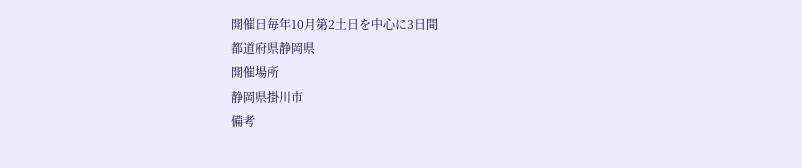開催日毎年10月第2土日を中心に3日間
都道府県静岡県
開催場所
静岡県掛川市
備考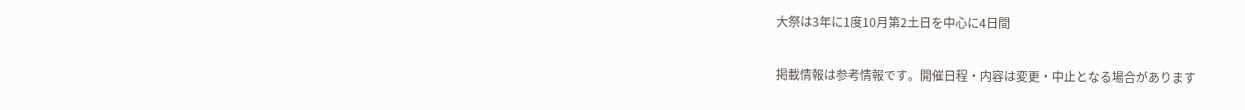大祭は3年に1度10月第2土日を中心に4日間

掲載情報は参考情報です。開催日程・内容は変更・中止となる場合があります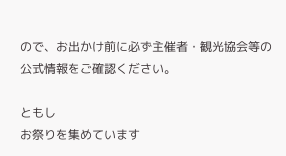ので、お出かけ前に必ず主催者・観光協会等の公式情報をご確認ください。

ともし
お祭りを集めています